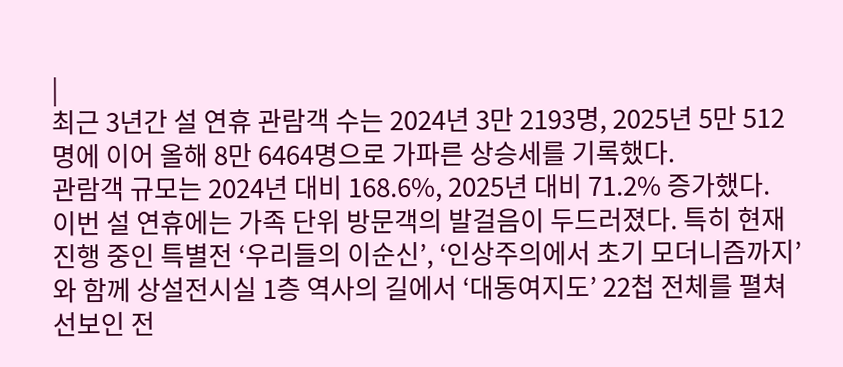|
최근 3년간 설 연휴 관람객 수는 2024년 3만 2193명, 2025년 5만 512명에 이어 올해 8만 6464명으로 가파른 상승세를 기록했다.
관람객 규모는 2024년 대비 168.6%, 2025년 대비 71.2% 증가했다.
이번 설 연휴에는 가족 단위 방문객의 발걸음이 두드러졌다. 특히 현재 진행 중인 특별전 ‘우리들의 이순신’, ‘인상주의에서 초기 모더니즘까지’와 함께 상설전시실 1층 역사의 길에서 ‘대동여지도’ 22첩 전체를 펼쳐 선보인 전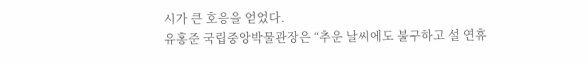시가 큰 호응을 얻었다.
유홍준 국립중앙박물관장은 “추운 날씨에도 불구하고 설 연휴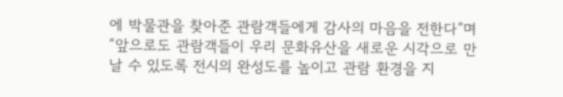에 박물관을 찾아준 관람객들에게 감사의 마음을 전한다”며 “앞으로도 관람객들이 우리 문화유산을 새로운 시각으로 만날 수 있도록 전시의 완성도를 높이고 관람 환경을 지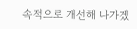속적으로 개선해 나가겠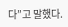다”고 말했다.